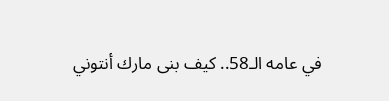في عامه الـ58.. كيف بنى مارك أنتوني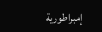إمبراطورية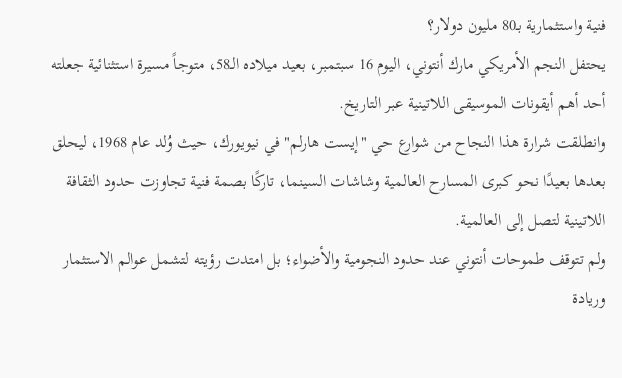فنية واستثمارية بـ80 مليون دولار؟
يحتفل النجم الأمريكي مارك أنتوني، اليوم 16 سبتمبر، بعيد ميلاده الـ58، متوجاً مسيرة استثنائية جعلته أحد أهم أيقونات الموسيقى اللاتينية عبر التاريخ.
وانطلقت شرارة هذا النجاح من شوارع حي "إيست هارلم" في نيويورك، حيث وُلد عام 1968، ليحلق بعدها بعيدًا نحو كبرى المسارح العالمية وشاشات السينما، تاركًا بصمة فنية تجاوزت حدود الثقافة اللاتينية لتصل إلى العالمية.
ولم تتوقف طموحات أنتوني عند حدود النجومية والأضواء؛ بل امتدت رؤيته لتشمل عوالم الاستثمار وريادة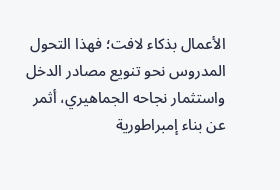الأعمال بذكاء لافت؛ فهذا التحول المدروس نحو تنويع مصادر الدخل واستثمار نجاحه الجماهيري، أثمر عن بناء إمبراطورية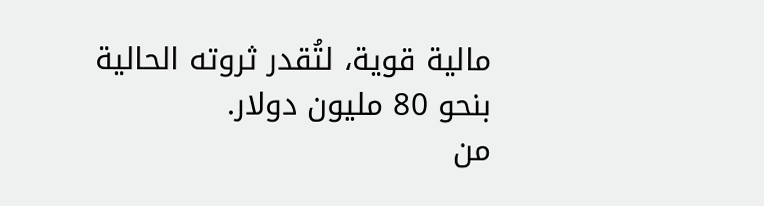مالية قوية، لتُقدر ثروته الحالية بنحو 80 مليون دولار.
من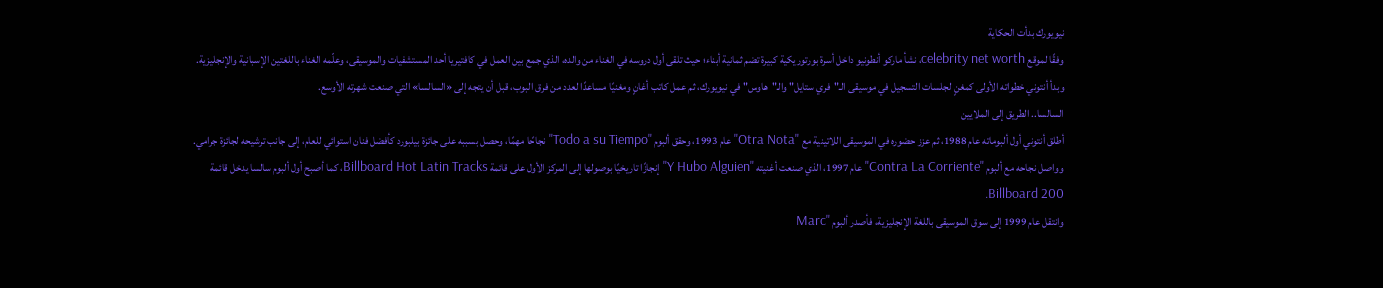نيويورك بدأت الحكاية
وفقًا لموقع celebrity net worth، نشأ ماركو أنطونيو داخل أسرة بورتوريكية كبيرة تضم ثمانية أبناء؛ حيث تلقى أول دروسه في الغناء من والده، الذي جمع بين العمل في كافتيريا أحد المستشفيات والموسيقى، وعلّمه الغناء باللغتين الإسبانية والإنجليزية.
وبدأ أنتوني خطواته الأولى كمغنٍ لجلسات التسجيل في موسيقى الـ"فري ستايل" والـ"هاوس" في نيويورك، ثم عمل كاتب أغانٍ ومغنيًا مساعدًا لعدد من فرق البوب، قبل أن يتجه إلى «السالسا» التي صنعت شهرته الأوسع.
السالسا.. الطريق إلى الملايين
أطلق أنتوني أول ألبوماته عام 1988، ثم عزز حضوره في الموسيقى اللاتينية مع "Otra Nota" عام 1993، وحقق ألبوم "Todo a su Tiempo" نجاحًا مهمًا، وحصل بسببه على جائزة بيلبورد كأفضل فنان استوائي للعام، إلى جانب ترشيحه لجائزة جرامي.
وواصل نجاحه مع ألبوم "Contra La Corriente" عام 1997، الذي صنعت أغنيته "Y Hubo Alguien" إنجازًا تاريخيًا بوصولها إلى المركز الأول على قائمة Billboard Hot Latin Tracks، كما أصبح أول ألبوم سالسا يدخل قائمة Billboard 200.
وانتقل عام 1999 إلى سوق الموسيقى باللغة الإنجليزية، فأصدر ألبوم "Marc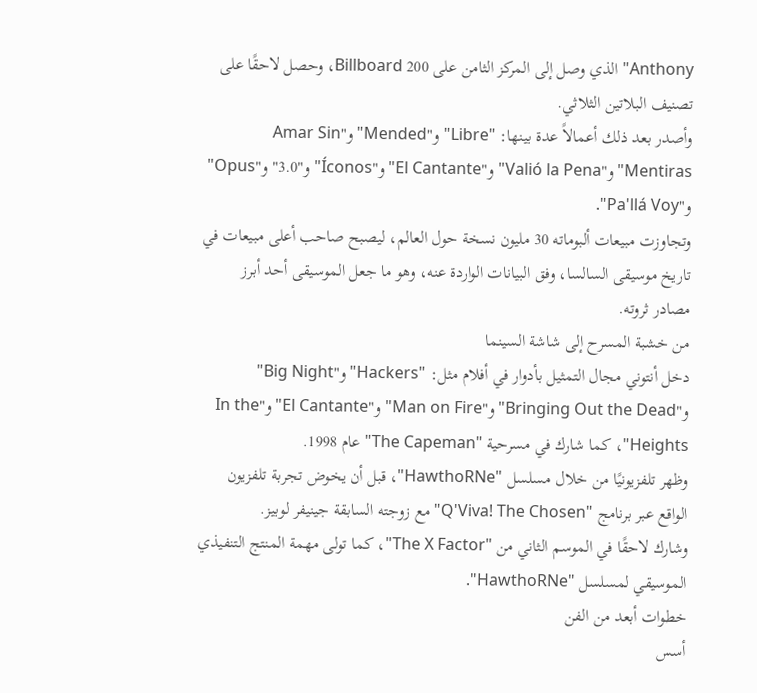Anthony" الذي وصل إلى المركز الثامن على Billboard 200، وحصل لاحقًا على تصنيف البلاتين الثلاثي.
وأصدر بعد ذلك أعمالاً عدة بينها: "Libre" و"Mended" و"Amar Sin Mentiras" و"Valió la Pena" و"El Cantante" و"Íconos" و"3.0" و"Opus" و"Pa'llá Voy".
وتجاوزت مبيعات ألبوماته 30 مليون نسخة حول العالم، ليصبح صاحب أعلى مبيعات في تاريخ موسيقى السالسا، وفق البيانات الواردة عنه، وهو ما جعل الموسيقى أحد أبرز مصادر ثروته.
من خشبة المسرح إلى شاشة السينما
دخل أنتوني مجال التمثيل بأدوار في أفلام مثل: "Hackers" و"Big Night" و"Bringing Out the Dead" و"Man on Fire" و"El Cantante" و"In the Heights"، كما شارك في مسرحية "The Capeman" عام 1998.
وظهر تلفزيونيًا من خلال مسلسل "HawthoRNe"، قبل أن يخوض تجربة تلفزيون الواقع عبر برنامج "Q'Viva! The Chosen" مع زوجته السابقة جينيفر لوبيز.
وشارك لاحقًا في الموسم الثاني من "The X Factor"، كما تولى مهمة المنتج التنفيذي الموسيقي لمسلسل "HawthoRNe".
خطوات أبعد من الفن
أسس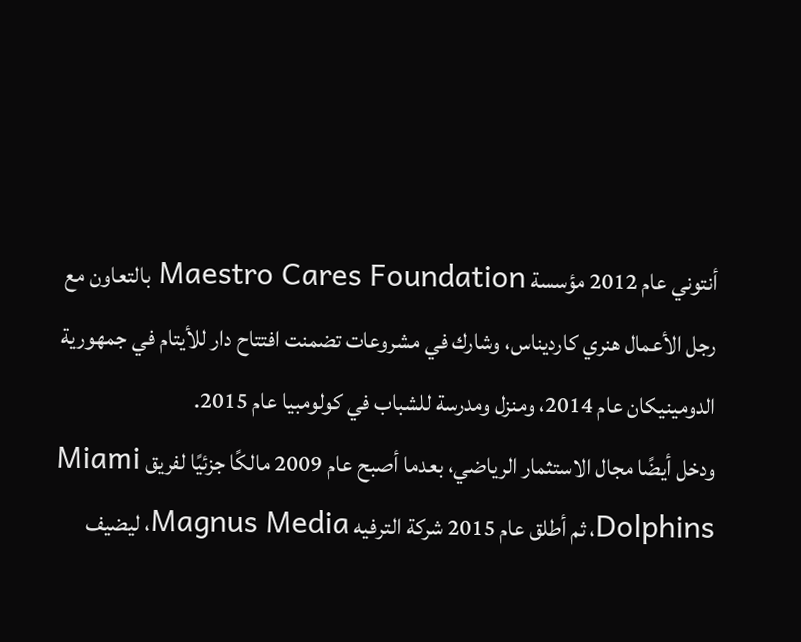أنتوني عام 2012 مؤسسة Maestro Cares Foundation بالتعاون مع رجل الأعمال هنري كارديناس، وشارك في مشروعات تضمنت افتتاح دار للأيتام في جمهورية الدومينيكان عام 2014، ومنزل ومدرسة للشباب في كولومبيا عام 2015.
ودخل أيضًا مجال الاستثمار الرياضي، بعدما أصبح عام 2009 مالكًا جزئيًا لفريق Miami Dolphins، ثم أطلق عام 2015 شركة الترفيه Magnus Media، ليضيف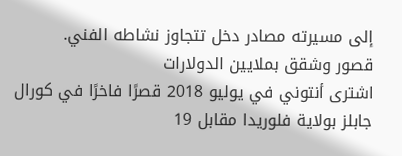إلى مسيرته مصادر دخل تتجاوز نشاطه الفني.
قصور وشقق بملايين الدولارات
اشترى أنتوني في يوليو 2018 قصرًا فاخرًا في كورال جابلز بولاية فلوريدا مقابل 19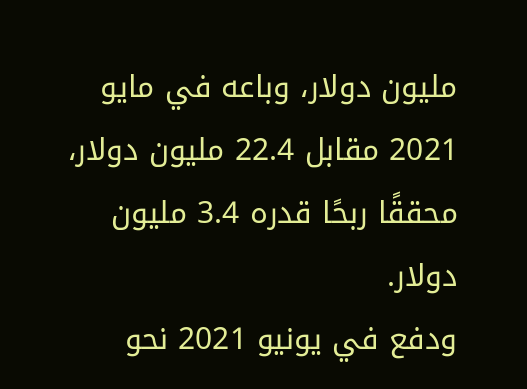مليون دولار، وباعه في مايو 2021 مقابل 22.4 مليون دولار، محققًا ربحًا قدره 3.4 مليون دولار.
ودفع في يونيو 2021 نحو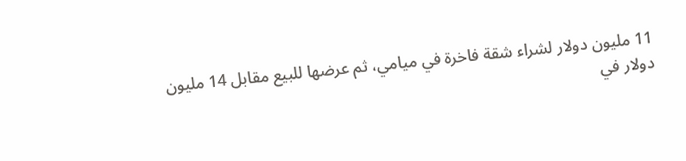11 مليون دولار لشراء شقة فاخرة في ميامي، ثم عرضها للبيع مقابل 14 مليون دولار في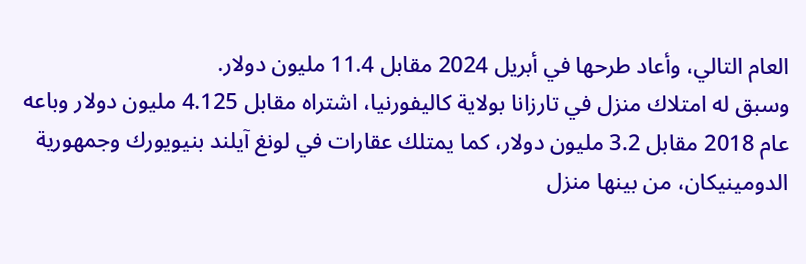العام التالي، وأعاد طرحها في أبريل 2024 مقابل 11.4 مليون دولار.
وسبق له امتلاك منزل في تارزانا بولاية كاليفورنيا، اشتراه مقابل 4.125 مليون دولار وباعه عام 2018 مقابل 3.2 مليون دولار، كما يمتلك عقارات في لونغ آيلند بنيويورك وجمهورية الدومينيكان، من بينها منزل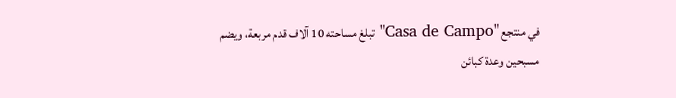في منتجع "Casa de Campo" تبلغ مساحته 10 آلاف قدم مربعة، ويضم مسبحين وعدة كبائن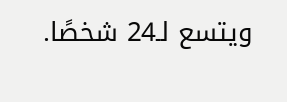ويتسع لـ24 شخصًا.